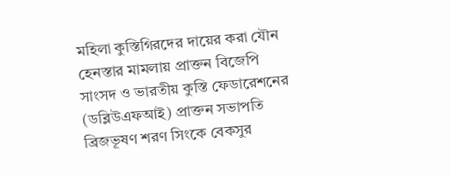মহিলা কুস্তিগিরদের দায়ের করা যৌন হেনস্তার মামলায় প্রাক্তন বিজেপি সাংসদ ও ভারতীয় কুস্তি ফেডারেশনের (ডব্লিউএফআই) প্রাক্তন সভাপতি ব্রিজভূষণ শরণ সিংকে বেকসুর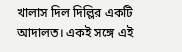খালাস দিল দিল্লির একটি আদালত। একই সঙ্গে এই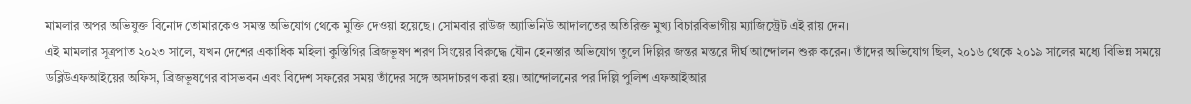মামলার অপর অভিযুক্ত বিনোদ তোমারকেও সমস্ত অভিযোগ থেকে মুক্তি দেওয়া হয়েছে। সোমবার রাউজ অ্যাভিনিউ আদালতের অতিরিক্ত মুখ্য বিচারবিভাগীয় ম্যাজিস্ট্রেট এই রায় দেন।
এই মামলার সূত্রপাত ২০২৩ সালে, যখন দেশের একাধিক মহিলা কুস্তিগির ব্রিজভূষণ শরণ সিংয়ের বিরুদ্ধে যৌন হেনস্তার অভিযোগ তুলে দিল্লির জন্তর মন্তরে দীর্ঘ আন্দোলন শুরু করেন। তাঁদের অভিযোগ ছিল, ২০১৬ থেকে ২০১৯ সালের মধ্যে বিভিন্ন সময়ে ডব্লিউএফআইয়ের অফিস, ব্রিজভূষণের বাসভবন এবং বিদেশ সফরের সময় তাঁদের সঙ্গে অসদাচরণ করা হয়। আন্দোলনের পর দিল্লি পুলিশ এফআইআর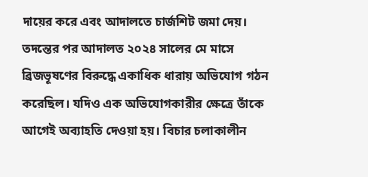দায়ের করে এবং আদালতে চার্জশিট জমা দেয়।
তদন্তের পর আদালত ২০২৪ সালের মে মাসে ব্রিজভূষণের বিরুদ্ধে একাধিক ধারায় অভিযোগ গঠন করেছিল। যদিও এক অভিযোগকারীর ক্ষেত্রে তাঁকে আগেই অব্যাহতি দেওয়া হয়। বিচার চলাকালীন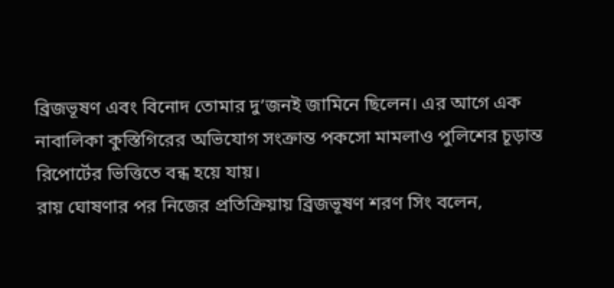ব্রিজভূষণ এবং বিনোদ তোমার দু’জনই জামিনে ছিলেন। এর আগে এক নাবালিকা কুস্তিগিরের অভিযোগ সংক্রান্ত পকসো মামলাও পুলিশের চূড়ান্ত রিপোর্টের ভিত্তিতে বন্ধ হয়ে যায়।
রায় ঘোষণার পর নিজের প্রতিক্রিয়ায় ব্রিজভূষণ শরণ সিং বলেন,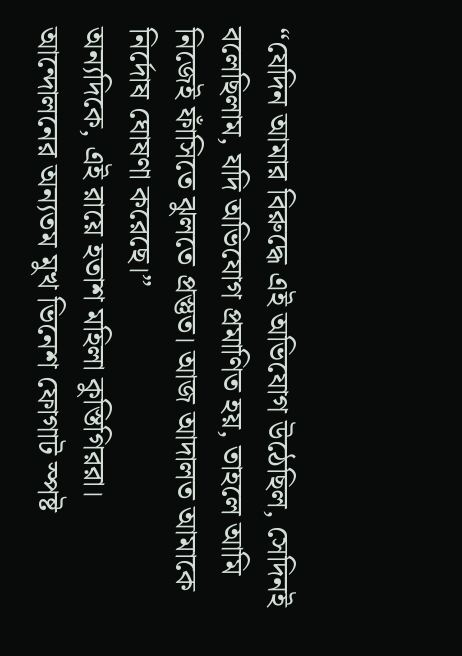“যেদিন আমার বিরুদ্ধে এই অভিযোগ উঠেছিল, সেদিনই বলেছিলাম, যদি অভিযোগ প্রমাণিত হয়, তাহলে আমি নিজেই ফাঁসিতে ঝুলতে প্রস্তুত। আজ আদালত আমাকে নির্দোষ ঘোষণা করেছে।”
অন্যদিকে, এই রায়ে হতাশ মহিলা কুস্তিগিররা। আন্দোলনের অন্যতম মুখ ভিনেশ ফোগাট স্পষ্ট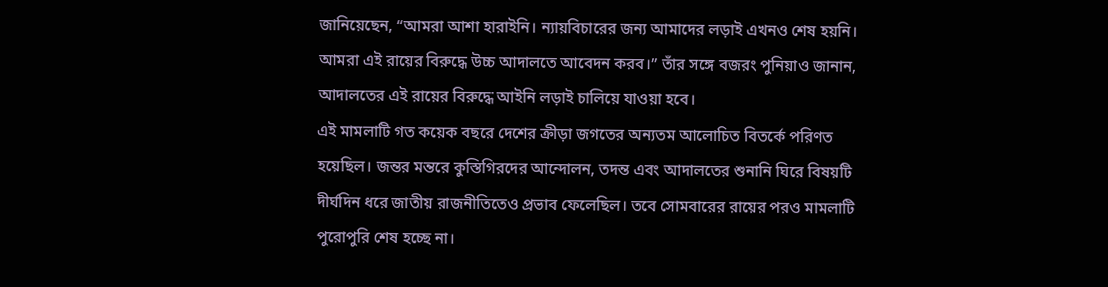জানিয়েছেন, “আমরা আশা হারাইনি। ন্যায়বিচারের জন্য আমাদের লড়াই এখনও শেষ হয়নি। আমরা এই রায়ের বিরুদ্ধে উচ্চ আদালতে আবেদন করব।” তাঁর সঙ্গে বজরং পুনিয়াও জানান, আদালতের এই রায়ের বিরুদ্ধে আইনি লড়াই চালিয়ে যাওয়া হবে।
এই মামলাটি গত কয়েক বছরে দেশের ক্রীড়া জগতের অন্যতম আলোচিত বিতর্কে পরিণত হয়েছিল। জন্তর মন্তরে কুস্তিগিরদের আন্দোলন, তদন্ত এবং আদালতের শুনানি ঘিরে বিষয়টি দীর্ঘদিন ধরে জাতীয় রাজনীতিতেও প্রভাব ফেলেছিল। তবে সোমবারের রায়ের পরও মামলাটি পুরোপুরি শেষ হচ্ছে না।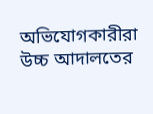অভিযোগকারীরা উচ্চ আদালতের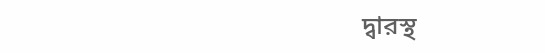দ্বারস্থ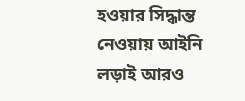হওয়ার সিদ্ধান্ত নেওয়ায় আইনি লড়াই আরও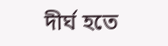দীর্ঘ হতে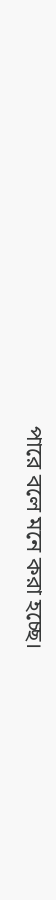পারে বলে মনে করা হচ্ছে।